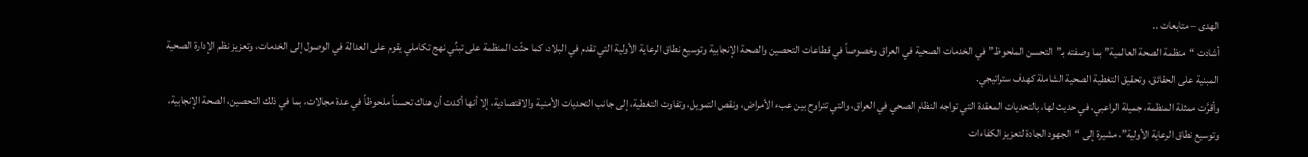الهدى – متابعات ..
أشادت “منظمة الصحة العالمية” بما وصفته بـ”التحسن الملحوظ” في الخدمات الصحية في العراق وخصوصاً في قطاعات التحصين والصحة الإنجابية وتوسيع نطاق الرعاية الأولية التي تقدم في البلاد، كما حثّت المنظمة على تبنِّي نهج تكاملي يقوم على العدالة في الوصول إلى الخدمات، وتعزيز نظم الإدارة الصحية المبنية على الحقائق، وتحقيق التغطية الصحية الشاملة كهدف ستراتيجي.
وأقرَّت ممثلة المنظمة، جميلة الراعبي، في حديث لها، بالتحديات المعقدة التي تواجه النظام الصحي في العراق، والتي تتراوح بين عبء الأمراض، ونقص التمويل، وتفاوت التغطية، إلى جانب التحديات الأمنية والاقتصادية، إلا أنها أكدت أن هناك تحسناً ملحوظاً في عدة مجالات، بما في ذلك التحصين، الصحة الإنجابية، وتوسيع نطاق الرعاية الأولية”، مشيرة إلى “الجهود الجادة لتعزيز الكفاءات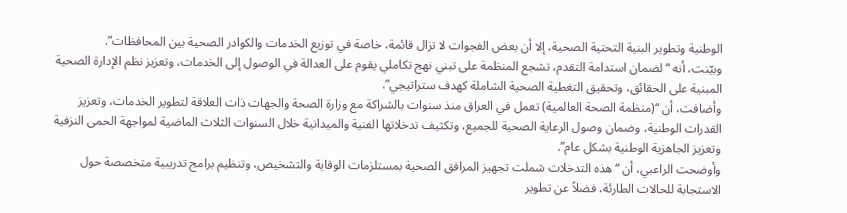الوطنية وتطوير البنية التحتية الصحية، إلا أن بعض الفجوات لا تزال قائمة، خاصة في توزيع الخدمات والكوادر الصحية بين المحافظات”.
وبيّنت، أنه “لضمان استدامة التقدم، تشجع المنظمة على تبني نهج تكاملي يقوم على العدالة في الوصول إلى الخدمات، وتعزيز نظم الإدارة الصحية المبنية على الحقائق، وتحقيق التغطية الصحية الشاملة كهدف ستراتيجي”.
وأضافت، أن “(منظمة الصحة العالمية) تعمل في العراق منذ سنوات بالشراكة مع وزارة الصحة والجهات ذات العلاقة لتطوير الخدمات، وتعزيز القدرات الوطنية، وضمان وصول الرعاية الصحية للجميع، وتكثيف تدخلاتها الفنية والميدانية خلال السنوات الثلاث الماضية لمواجهة الحمى النزفية وتعزيز الجاهزية الوطنية بشكل عام”.
وأوضحت الراعبي، أن “هذه التدخلات شملت تجهيز المرافق الصحية بمستلزمات الوقاية والتشخيص، وتنظيم برامج تدريبية متخصصة حول الاستجابة للحالات الطارئة، فضلاً عن تطوير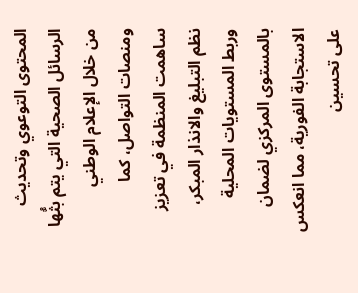المحتوى التوعوي وتحديث الرسائل الصحية التي يتم بثُّها من خلال الإعلام الوطني ومنصات التواصل، كما ساهمت المنظمة في تعزيز نظم التبليغ والانذار المبكر، وربط المستويات المحلية بالمستوى المركزي لضمان الاستجابة الفورية، مما انعكس على تحسين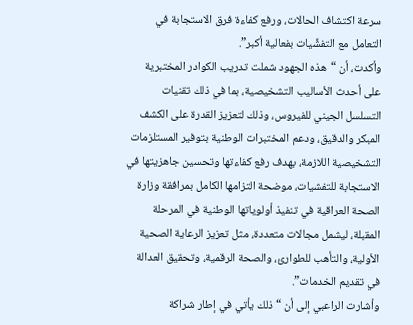سرعة اكتشاف الحالات، ورفع كفاءة فرق الاستجابة في التعامل مع التفشِّيات بفعالية أكبر”.
وأكدت، أن “هذه الجهود شملت تدريب الكوادر المختبرية على أحدث الأساليب التشخيصية، بما في ذلك تقنيات التسلسل الجيني للفيروس، وذلك لتعزيز القدرة على الكشف المبكر والدقيق، ودعم المختبرات الوطنية بتوفير المستلزمات التشخيصية اللازمة، بهدف رفع كفاءتها وتحسين جاهزيتها في الاستجابة للتفشيات، موضحة التزامها الكامل بمرافقة وزارة الصحة العراقية في تنفيذ أولوياتها الوطنية في المرحلة المقبلة، ليشمل مجالات متعددة، مثل تعزيز الرعاية الصحية الأولية، والتأهب للطوارئ، والصحة الرقمية، وتحقيق العدالة في تقديم الخدمات”.
وأشارت الراعبي إلى أن “ذلك يأتي في إطار شراكة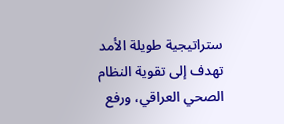ستراتيجية طويلة الأمد تهدف إلى تقوية النظام الصحي العراقي، ورفع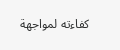كفاءته لمواجهة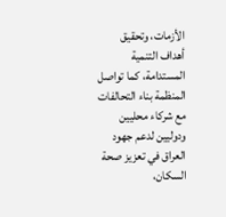الأزمات، وتحقيق أهداف التنمية المستدامة، كما تواصل المنظمة بناء التحالفات مع شركاء محليين ودوليين لدعم جهود العراق في تعزيز صحة السكان،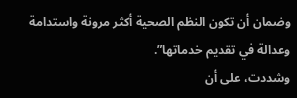وضمان أن تكون النظم الصحية أكثر مرونة واستدامة وعدالة في تقديم خدماتها”.
وشددت، على أن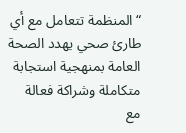“المنظمة تتعامل مع أي طارئ صحي يهدد الصحة العامة بمنهجية استجابة متكاملة وشراكة فعالة مع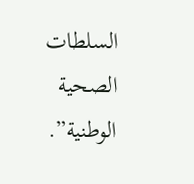السلطات الصحية الوطنية”.